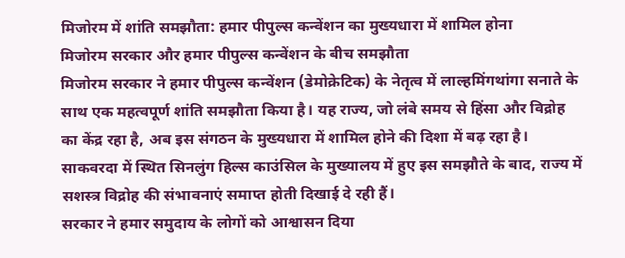मिजोरम में शांति समझौता: हमार पीपुल्स कन्वेंशन का मुख्यधारा में शामिल होना
मिजोरम सरकार और हमार पीपुल्स कन्वेंशन के बीच समझौता
मिजोरम सरकार ने हमार पीपुल्स कन्वेंशन (डेमोक्रेटिक) के नेतृत्व में लाल्हमिंगथांगा सनाते के साथ एक महत्वपूर्ण शांति समझौता किया है। यह राज्य, जो लंबे समय से हिंसा और विद्रोह का केंद्र रहा है, अब इस संगठन के मुख्यधारा में शामिल होने की दिशा में बढ़ रहा है। साकवरदा में स्थित सिनलुंग हिल्स काउंसिल के मुख्यालय में हुए इस समझौते के बाद, राज्य में सशस्त्र विद्रोह की संभावनाएं समाप्त होती दिखाई दे रही हैं।
सरकार ने हमार समुदाय के लोगों को आश्वासन दिया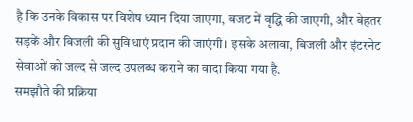है कि उनके विकास पर विशेष ध्यान दिया जाएगा, बजट में वृद्धि की जाएगी, और बेहतर सड़कें और बिजली की सुविधाएं प्रदान की जाएंगी। इसके अलावा, बिजली और इंटरनेट सेवाओं को जल्द से जल्द उपलब्ध कराने का वादा किया गया है.
समझौते की प्रक्रिया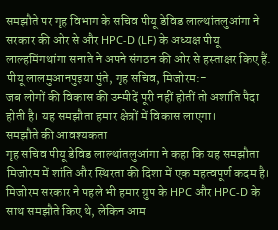समझौते पर गृह विभाग के सचिव पीयू डेविड लाल्थांतलुआंगा ने सरकार की ओर से और HPC-D (LF) के अध्यक्ष पीयू लाल्हमिंगथांगा सनाते ने अपने संगठन की ओर से हस्ताक्षर किए हैं.
पीयू लालमुआनपुइया पुंते, गृह सचिव, मिजोरम:-
जब लोगों की विकास की उम्मीदें पूरी नहीं होतीं तो अशांति पैदा होती है। यह समझौता हमार क्षेत्रों में विकास लाएगा।
समझौते की आवश्यकता
गृह सचिव पीयू डेविड लाल्थांतलुआंगा ने कहा कि यह समझौता मिजोरम में शांति और स्थिरता की दिशा में एक महत्वपूर्ण कदम है।
मिजोरम सरकार ने पहले भी हमार ग्रुप के HPC और HPC-D के साथ समझौते किए थे, लेकिन आम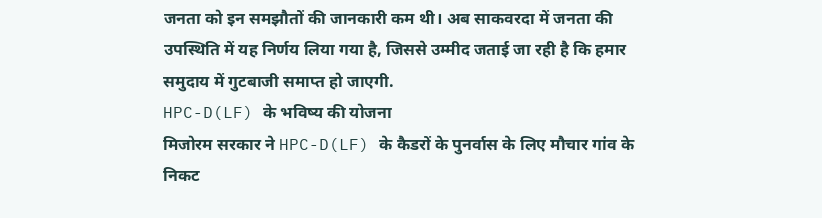जनता को इन समझौतों की जानकारी कम थी। अब साकवरदा में जनता की उपस्थिति में यह निर्णय लिया गया है, जिससे उम्मीद जताई जा रही है कि हमार समुदाय में गुटबाजी समाप्त हो जाएगी.
HPC-D(LF) के भविष्य की योजना
मिजोरम सरकार ने HPC-D(LF) के कैडरों के पुनर्वास के लिए मौचार गांव के निकट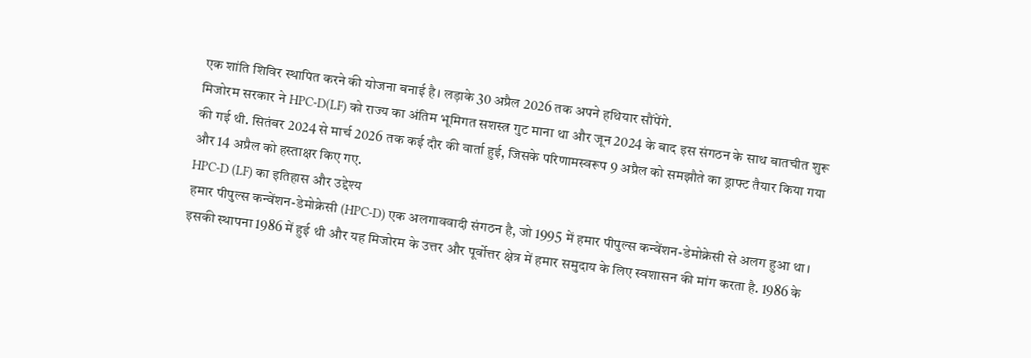एक शांति शिविर स्थापित करने की योजना बनाई है। लड़ाके 30 अप्रैल 2026 तक अपने हथियार सौंपेंगे.
मिजोरम सरकार ने HPC-D(LF) को राज्य का अंतिम भूमिगत सशस्त्र गुट माना था और जून 2024 के बाद इस संगठन के साथ बातचीत शुरू की गई थी. सितंबर 2024 से मार्च 2026 तक कई दौर की वार्ता हुई, जिसके परिणामस्वरूप 9 अप्रैल को समझौते का ड्राफ्ट तैयार किया गया और 14 अप्रैल को हस्ताक्षर किए गए.
HPC-D (LF) का इतिहास और उद्देश्य
हमार पीपुल्स कन्वेंशन-डेमोक्रेसी (HPC-D) एक अलगाववादी संगठन है, जो 1995 में हमार पीपुल्स कन्वेंशन-डेमोक्रेसी से अलग हुआ था। इसकी स्थापना 1986 में हुई थी और यह मिजोरम के उत्तर और पूर्वोत्तर क्षेत्र में हमार समुदाय के लिए स्वशासन की मांग करता है. 1986 के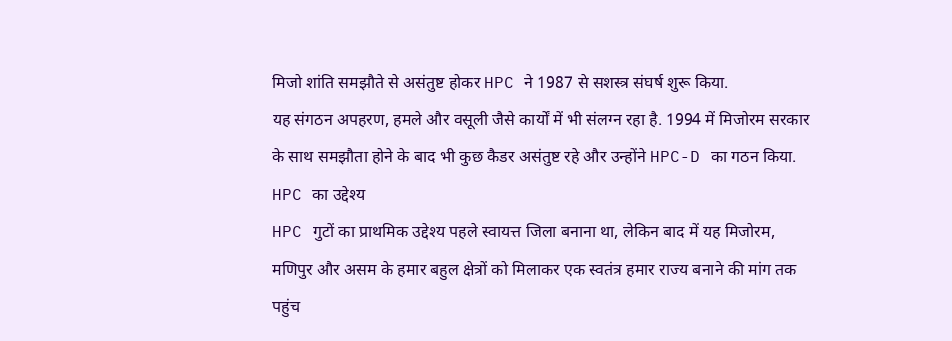मिजो शांति समझौते से असंतुष्ट होकर HPC ने 1987 से सशस्त्र संघर्ष शुरू किया.
यह संगठन अपहरण, हमले और वसूली जैसे कार्यों में भी संलग्न रहा है. 1994 में मिजोरम सरकार के साथ समझौता होने के बाद भी कुछ कैडर असंतुष्ट रहे और उन्होंने HPC-D का गठन किया.
HPC का उद्देश्य
HPC गुटों का प्राथमिक उद्देश्य पहले स्वायत्त जिला बनाना था, लेकिन बाद में यह मिजोरम, मणिपुर और असम के हमार बहुल क्षेत्रों को मिलाकर एक स्वतंत्र हमार राज्य बनाने की मांग तक पहुंच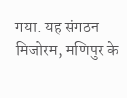गया. यह संगठन मिजोरम, मणिपुर के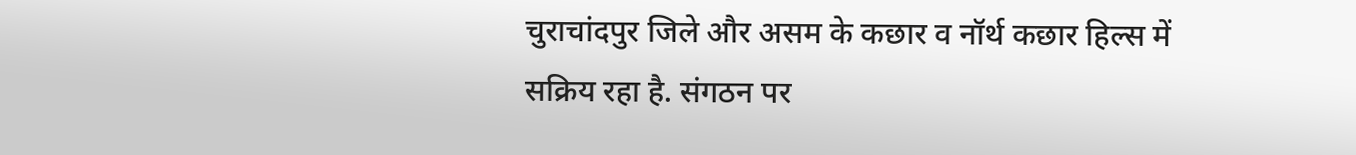चुराचांदपुर जिले और असम के कछार व नॉर्थ कछार हिल्स में सक्रिय रहा है. संगठन पर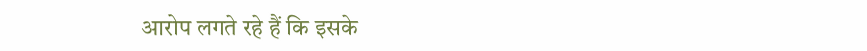आरोप लगते रहे हैं कि इसके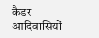कैडर आदिवासियों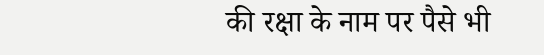की रक्षा के नाम पर पैसे भी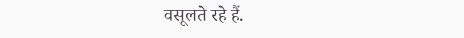वसूलते रहे हैं.